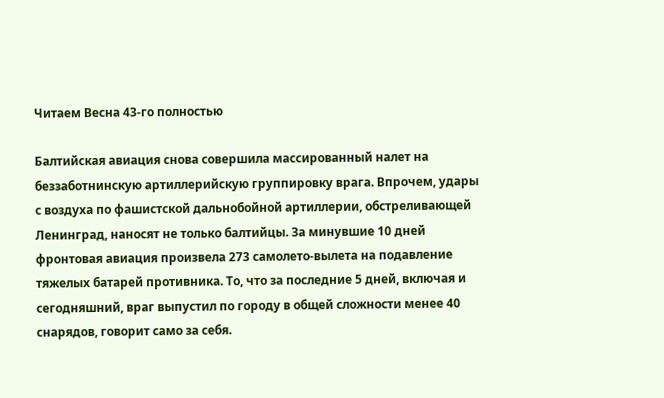Читаем Весна 43-го полностью

Балтийская авиация снова совершила массированный налет на беззаботнинскую артиллерийскую группировку врага. Впрочем, удары с воздуха по фашистской дальнобойной артиллерии, обстреливающей Ленинград, наносят не только балтийцы. За минувшие 10 дней фронтовая авиация произвела 273 самолето-вылета на подавление тяжелых батарей противника. То, что за последние 5 дней, включая и сегодняшний, враг выпустил по городу в общей сложности менее 40 снарядов, говорит само за себя.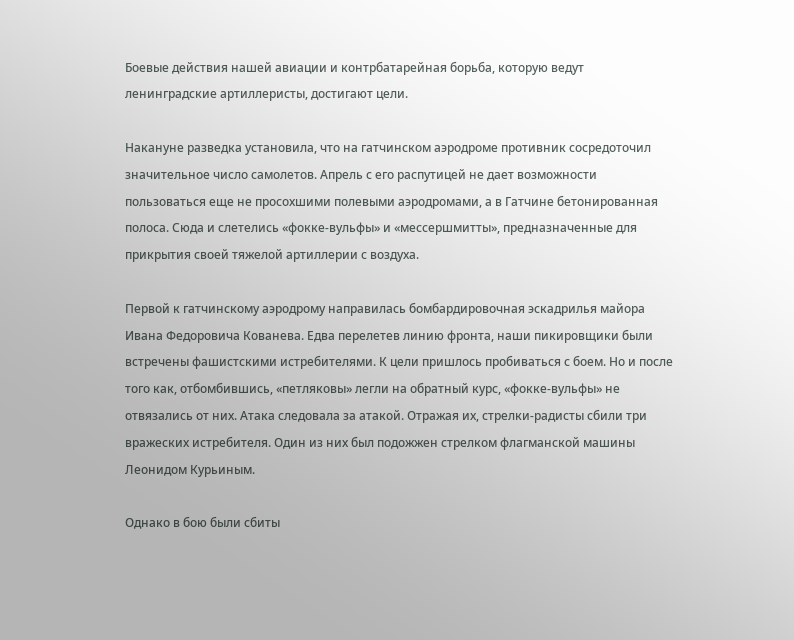Боевые действия нашей авиации и контрбатарейная борьба, которую ведут ленинградские артиллеристы, достигают цели.

Накануне разведка установила, что на гатчинском аэродроме противник сосредоточил значительное число самолетов. Апрель с его распутицей не дает возможности пользоваться еще не просохшими полевыми аэродромами, а в Гатчине бетонированная полоса. Сюда и слетелись «фокке-вульфы» и «мессершмитты», предназначенные для прикрытия своей тяжелой артиллерии с воздуха.

Первой к гатчинскому аэродрому направилась бомбардировочная эскадрилья майора Ивана Федоровича Кованева. Едва перелетев линию фронта, наши пикировщики были встречены фашистскими истребителями. К цели пришлось пробиваться с боем. Но и после того как, отбомбившись, «петляковы» легли на обратный курс, «фокке-вульфы» не отвязались от них. Атака следовала за атакой. Отражая их, стрелки-радисты сбили три вражеских истребителя. Один из них был подожжен стрелком флагманской машины Леонидом Курьиным.

Однако в бою были сбиты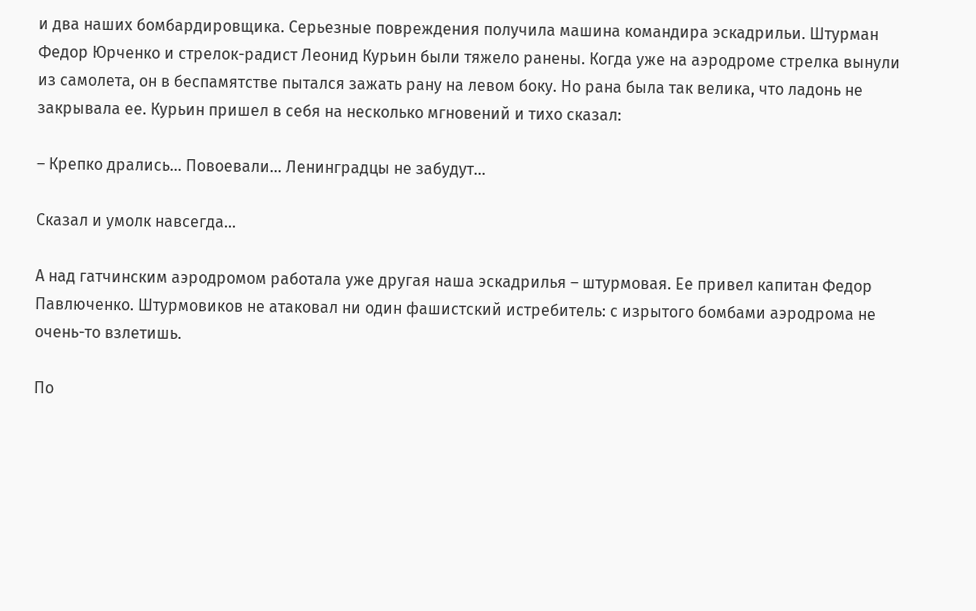и два наших бомбардировщика. Серьезные повреждения получила машина командира эскадрильи. Штурман Федор Юрченко и стрелок-радист Леонид Курьин были тяжело ранены. Когда уже на аэродроме стрелка вынули из самолета, он в беспамятстве пытался зажать рану на левом боку. Но рана была так велика, что ладонь не закрывала ее. Курьин пришел в себя на несколько мгновений и тихо сказал:

– Крепко дрались… Повоевали… Ленинградцы не забудут…

Сказал и умолк навсегда…

А над гатчинским аэродромом работала уже другая наша эскадрилья – штурмовая. Ее привел капитан Федор Павлюченко. Штурмовиков не атаковал ни один фашистский истребитель: с изрытого бомбами аэродрома не очень-то взлетишь.

По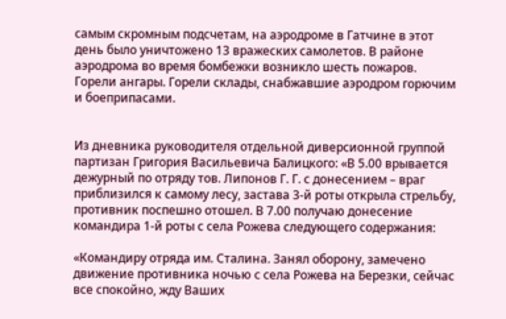самым скромным подсчетам, на аэродроме в Гатчине в этот день было уничтожено 13 вражеских самолетов. В районе аэродрома во время бомбежки возникло шесть пожаров. Горели ангары. Горели склады, снабжавшие аэродром горючим и боеприпасами.


Из дневника руководителя отдельной диверсионной группой партизан Григория Васильевича Балицкого: «В 5.00 врывается дежурный по отряду тов. Липонов Г. Г. с донесением – враг приблизился к самому лесу, застава 3‑й роты открыла стрельбу, противник поспешно отошел. В 7.00 получаю донесение командира 1‑й роты с села Рожева следующего содержания:

«Командиру отряда им. Сталина. Занял оборону, замечено движение противника ночью с села Рожева на Березки, сейчас все спокойно, жду Ваших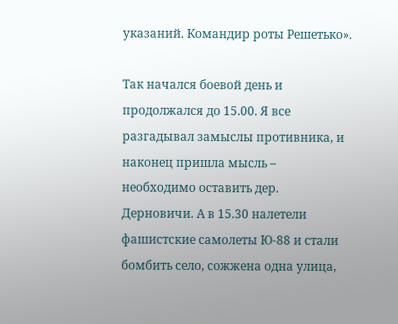указаний. Командир роты Решетько».

Так начался боевой день и продолжался до 15.00. Я все разгадывал замыслы противника, и наконец пришла мысль – необходимо оставить дер. Дерновичи. А в 15.30 налетели фашистские самолеты Ю-88 и стали бомбить село, сожжена одна улица,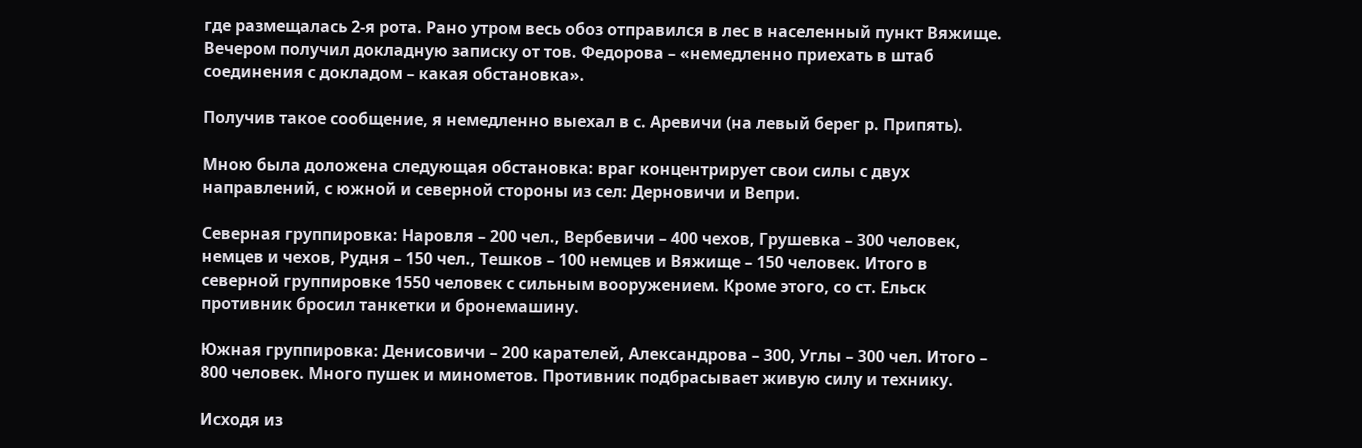где размещалась 2‑я рота. Рано утром весь обоз отправился в лес в населенный пункт Вяжище. Вечером получил докладную записку от тов. Федорова – «немедленно приехать в штаб соединения с докладом – какая обстановка».

Получив такое сообщение, я немедленно выехал в с. Аревичи (на левый берег р. Припять).

Мною была доложена следующая обстановка: враг концентрирует свои силы с двух направлений, с южной и северной стороны из сел: Дерновичи и Вепри.

Северная группировка: Наровля – 200 чел., Вербевичи – 400 чехов, Грушевка – 300 человек, немцев и чехов, Рудня – 150 чел., Тешков – 100 немцев и Вяжище – 150 человек. Итого в северной группировке 1550 человек с сильным вооружением. Кроме этого, со ст. Ельск противник бросил танкетки и бронемашину.

Южная группировка: Денисовичи – 200 карателей, Александрова – 300, Углы – 300 чел. Итого – 800 человек. Много пушек и минометов. Противник подбрасывает живую силу и технику.

Исходя из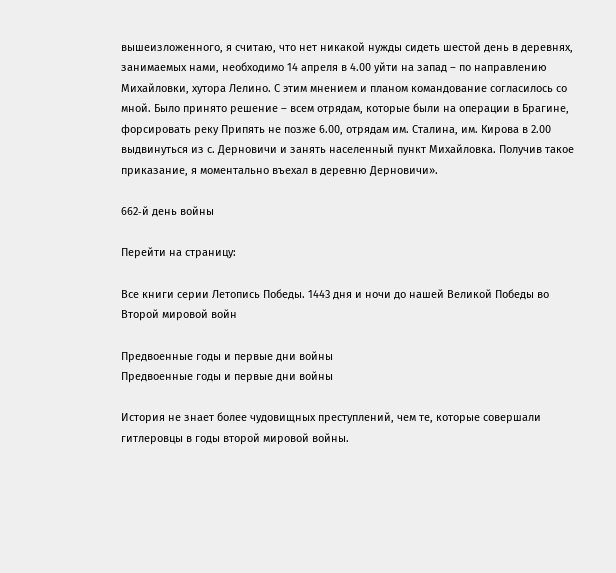вышеизложенного, я считаю, что нет никакой нужды сидеть шестой день в деревнях, занимаемых нами, необходимо 14 апреля в 4.00 уйти на запад – по направлению Михайловки, хутора Лелино. С этим мнением и планом командование согласилось со мной. Было принято решение – всем отрядам, которые были на операции в Брагине, форсировать реку Припять не позже 6.00, отрядам им. Сталина, им. Кирова в 2.00 выдвинуться из с. Дерновичи и занять населенный пункт Михайловка. Получив такое приказание, я моментально въехал в деревню Дерновичи».

662‑й день войны

Перейти на страницу:

Все книги серии Летопись Победы. 1443 дня и ночи до нашей Великой Победы во Второй мировой войн

Предвоенные годы и первые дни войны
Предвоенные годы и первые дни войны

История не знает более чудовищных преступлений, чем те, которые совершали гитлеровцы в годы второй мировой войны.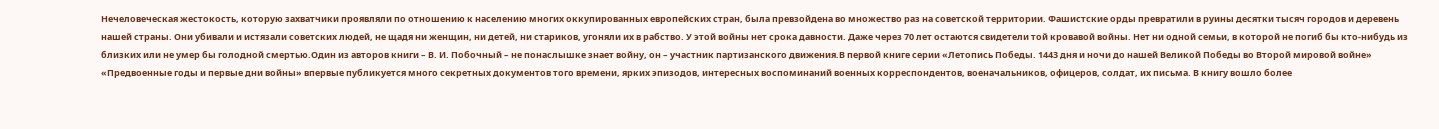Нечеловеческая жестокость, которую захватчики проявляли по отношению к населению многих оккупированных европейских стран, была превзойдена во множество раз на советской территории. Фашистские орды превратили в руины десятки тысяч городов и деревень нашей страны. Они убивали и истязали советских людей, не щадя ни женщин, ни детей, ни стариков, угоняли их в рабство. У этой войны нет срока давности. Даже через 70 лет остаются свидетели той кровавой войны. Нет ни одной семьи, в которой не погиб бы кто-нибудь из близких или не умер бы голодной смертью.Один из авторов книги – В. И. Побочный – не понаслышке знает войну, он – участник партизанского движения.В первой книге серии «Летопись Победы. 1443 дня и ночи до нашей Великой Победы во Второй мировой войне» «Предвоенные годы и первые дни войны» впервые публикуется много секретных документов того времени, ярких эпизодов, интересных воспоминаний военных корреспондентов, военачальников, офицеров, солдат, их письма. В книгу вошло более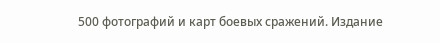500 фотографий и карт боевых сражений. Издание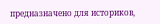предназначено для историков,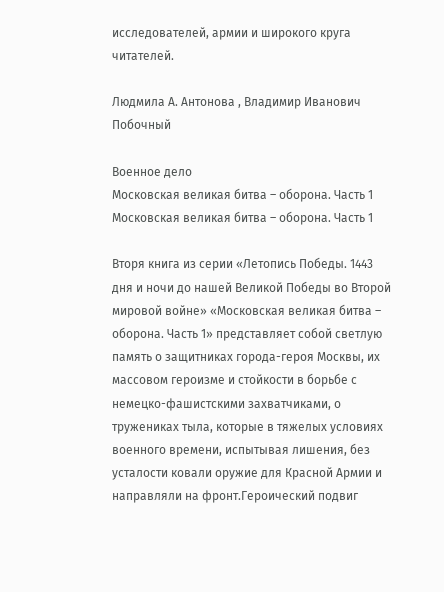исследователей, армии и широкого круга читателей.

Людмила А. Антонова , Владимир Иванович Побочный

Военное дело
Московская великая битва – оборона. Часть 1
Московская великая битва – оборона. Часть 1

Вторя книга из серии «Летопись Победы. 1443 дня и ночи до нашей Великой Победы во Второй мировой войне» «Московская великая битва – оборона. Часть 1» представляет собой светлую память о защитниках города-героя Москвы, их массовом героизме и стойкости в борьбе с немецко-фашистскими захватчиками, о тружениках тыла, которые в тяжелых условиях военного времени, испытывая лишения, без усталости ковали оружие для Красной Армии и направляли на фронт.Героический подвиг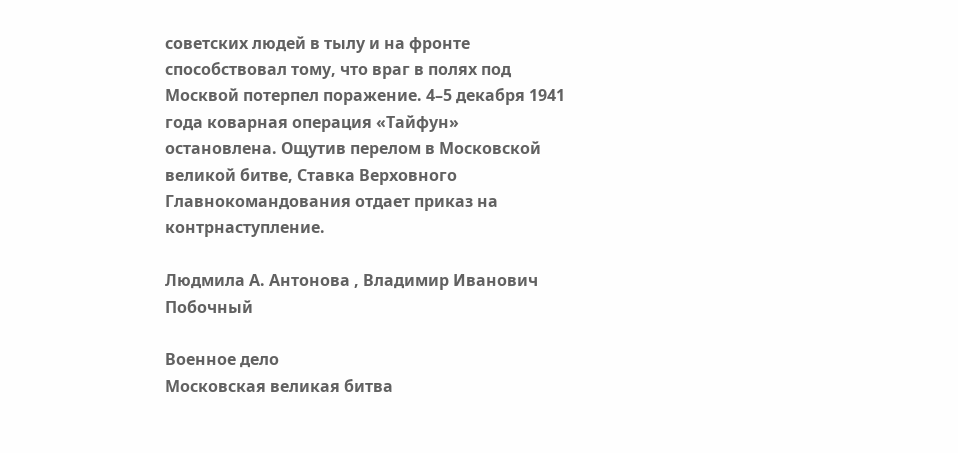советских людей в тылу и на фронте способствовал тому, что враг в полях под Москвой потерпел поражение. 4–5 декабря 1941 года коварная операция «Тайфун» остановлена. Ощутив перелом в Московской великой битве, Ставка Верховного Главнокомандования отдает приказ на контрнаступление.

Людмила А. Антонова , Владимир Иванович Побочный

Военное дело
Московская великая битва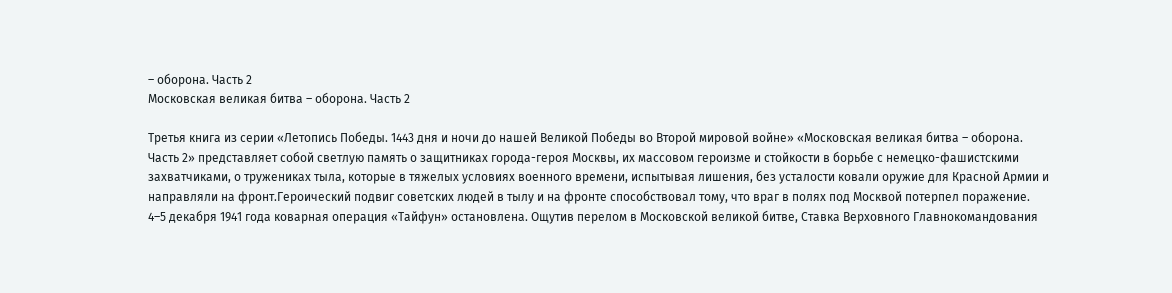– оборона. Часть 2
Московская великая битва – оборона. Часть 2

Третья книга из серии «Летопись Победы. 1443 дня и ночи до нашей Великой Победы во Второй мировой войне» «Московская великая битва – оборона. Часть 2» представляет собой светлую память о защитниках города-героя Москвы, их массовом героизме и стойкости в борьбе с немецко-фашистскими захватчиками, о тружениках тыла, которые в тяжелых условиях военного времени, испытывая лишения, без усталости ковали оружие для Красной Армии и направляли на фронт.Героический подвиг советских людей в тылу и на фронте способствовал тому, что враг в полях под Москвой потерпел поражение. 4–5 декабря 1941 года коварная операция «Тайфун» остановлена. Ощутив перелом в Московской великой битве, Ставка Верховного Главнокомандования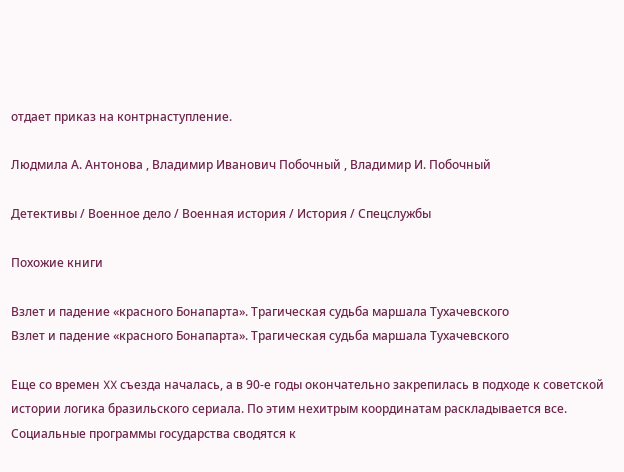отдает приказ на контрнаступление.

Людмила А. Антонова , Владимир Иванович Побочный , Владимир И. Побочный

Детективы / Военное дело / Военная история / История / Cпецслужбы

Похожие книги

Взлет и падение «красного Бонапарта». Трагическая судьба маршала Тухачевского
Взлет и падение «красного Бонапарта». Трагическая судьба маршала Тухачевского

Еще со времен XX съезда началась, а в 90-е годы окончательно закрепилась в подходе к советской истории логика бразильского сериала. По этим нехитрым координатам раскладывается все. Социальные программы государства сводятся к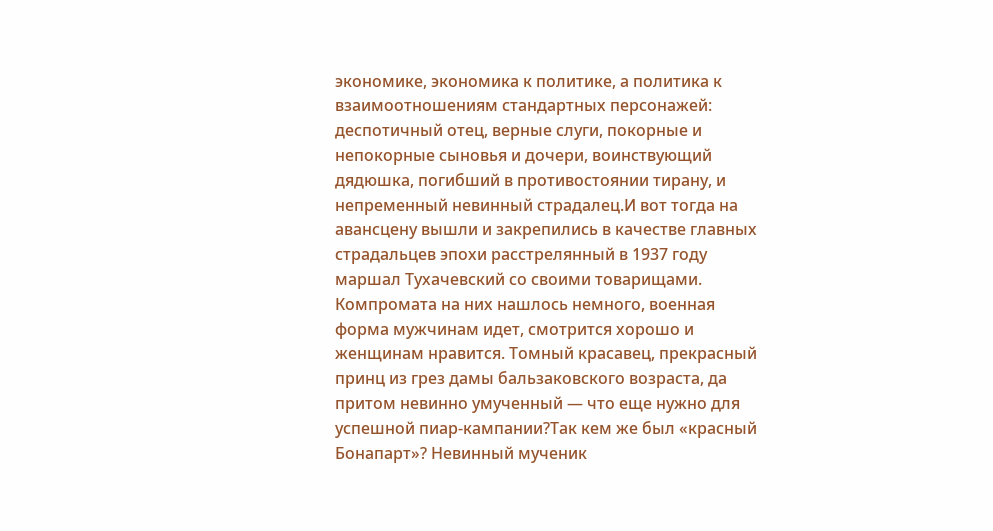экономике, экономика к политике, а политика к взаимоотношениям стандартных персонажей: деспотичный отец, верные слуги, покорные и непокорные сыновья и дочери, воинствующий дядюшка, погибший в противостоянии тирану, и непременный невинный страдалец.И вот тогда на авансцену вышли и закрепились в качестве главных страдальцев эпохи расстрелянный в 1937 году маршал Тухачевский со своими товарищами. Компромата на них нашлось немного, военная форма мужчинам идет, смотрится хорошо и женщинам нравится. Томный красавец, прекрасный принц из грез дамы бальзаковского возраста, да притом невинно умученный — что еще нужно для успешной пиар-кампании?Так кем же был «красный Бонапарт»? Невинный мученик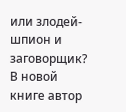или злодей-шпион и заговорщик? В новой книге автор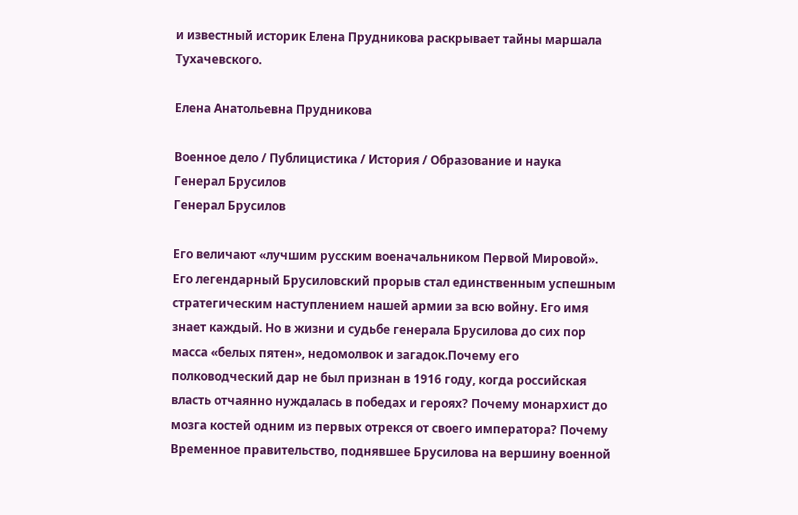и известный историк Елена Прудникова раскрывает тайны маршала Тухачевского.

Елена Анатольевна Прудникова

Военное дело / Публицистика / История / Образование и наука
Генерал Брусилов
Генерал Брусилов

Его величают «лучшим русским военачальником Первой Мировой». Его легендарный Брусиловский прорыв стал единственным успешным стратегическим наступлением нашей армии за всю войну. Его имя знает каждый. Но в жизни и судьбе генерала Брусилова до сих пор масса «белых пятен», недомолвок и загадок.Почему его полководческий дар не был признан в 1916 году, когда российская власть отчаянно нуждалась в победах и героях? Почему монархист до мозга костей одним из первых отрекся от своего императора? Почему Временное правительство, поднявшее Брусилова на вершину военной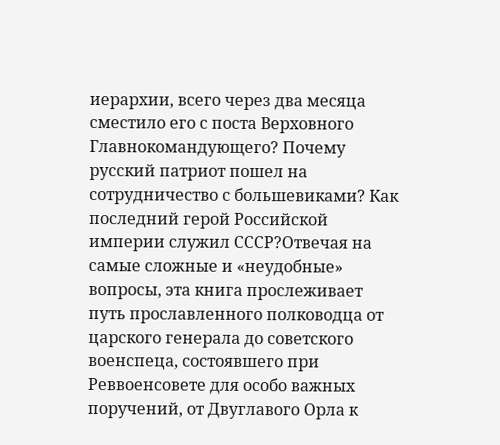иерархии, всего через два месяца сместило его с поста Верховного Главнокомандующего? Почему русский патриот пошел на сотрудничество с большевиками? Как последний герой Российской империи служил СССР?Отвечая на самые сложные и «неудобные» вопросы, эта книга прослеживает путь прославленного полководца от царского генерала до советского военспеца, состоявшего при Реввоенсовете для особо важных поручений, от Двуглавого Орла к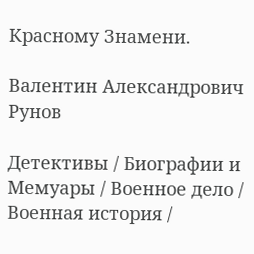Красному Знамени.

Валентин Александрович Рунов

Детективы / Биографии и Мемуары / Военное дело / Военная история /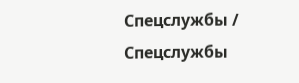Спецслужбы / Cпецслужбы